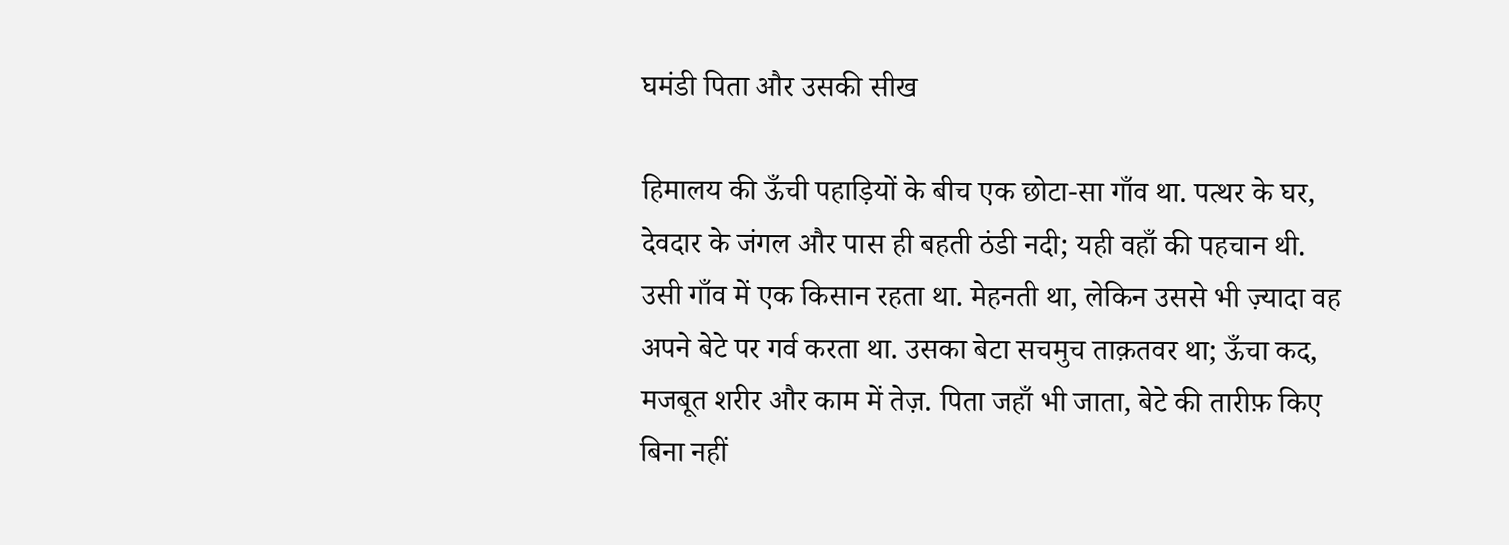घमंडी पिता और उसकी सीख

हिमालय की ऊँची पहाड़ियों के बीच एक छोटा-सा गाँव था. पत्थर के घर, देवदार के जंगल और पास ही बहती ठंडी नदी; यही वहाँ की पहचान थी. उसी गाँव में एक किसान रहता था. मेहनती था, लेकिन उससे भी ज़्यादा वह अपने बेटे पर गर्व करता था. उसका बेटा सचमुच ताक़तवर था; ऊँचा कद, मजबूत शरीर और काम में तेज़. पिता जहाँ भी जाता, बेटे की तारीफ़ किए बिना नहीं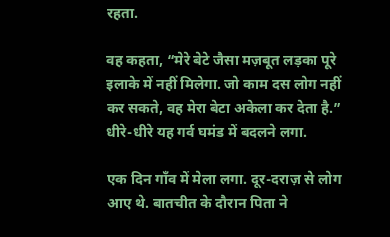रहता.

वह कहता, “मेरे बेटे जैसा मज़बूत लड़का पूरे इलाके में नहीं मिलेगा. जो काम दस लोग नहीं कर सकते, वह मेरा बेटा अकेला कर देता है.” धीरे-धीरे यह गर्व घमंड में बदलने लगा.

एक दिन गाँव में मेला लगा. दूर-दराज़ से लोग आए थे. बातचीत के दौरान पिता ने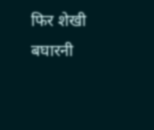फिर शेखी बघारनी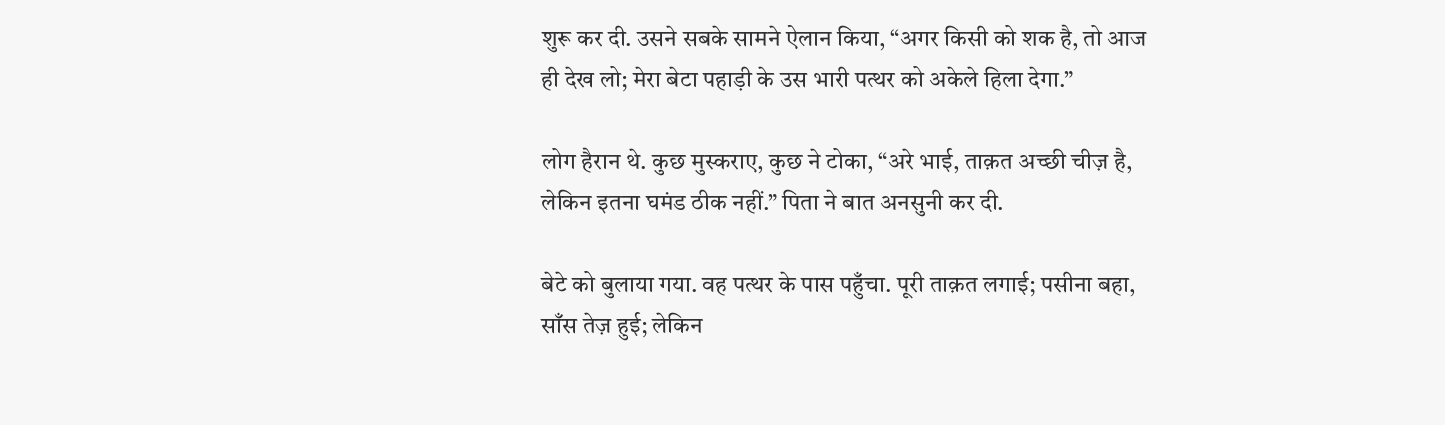शुरू कर दी. उसने सबके सामने ऐलान किया, “अगर किसी को शक है, तो आज ही देख लो; मेरा बेटा पहाड़ी के उस भारी पत्थर को अकेले हिला देगा.”

लोग हैरान थे. कुछ मुस्कराए, कुछ ने टोका, “अरे भाई, ताक़त अच्छी चीज़ है, लेकिन इतना घमंड ठीक नहीं.” पिता ने बात अनसुनी कर दी.

बेटे को बुलाया गया. वह पत्थर के पास पहुँचा. पूरी ताक़त लगाई; पसीना बहा, साँस तेज़ हुई; लेकिन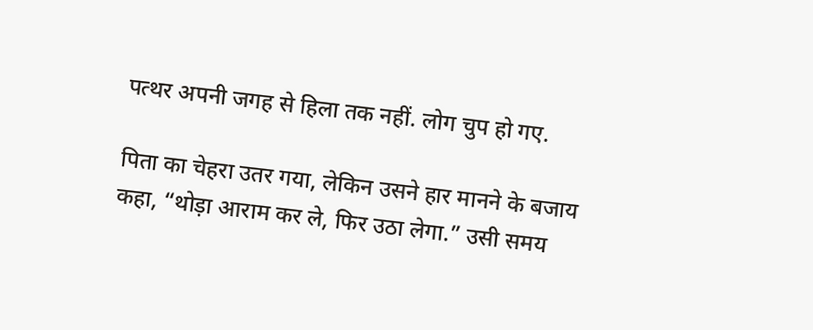पत्थर अपनी जगह से हिला तक नहीं. लोग चुप हो गए.

पिता का चेहरा उतर गया, लेकिन उसने हार मानने के बजाय कहा, “थोड़ा आराम कर ले, फिर उठा लेगा.” उसी समय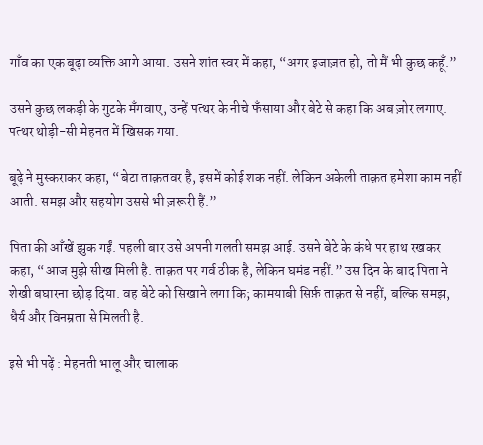गाँव का एक बूढ़ा व्यक्ति आगे आया. उसने शांत स्वर में कहा, “अगर इजाज़त हो, तो मैं भी कुछ कहूँ.”

उसने कुछ लकड़ी के गुटके मँगवाए, उन्हें पत्थर के नीचे फँसाया और बेटे से कहा कि अब ज़ोर लगाए. पत्थर थोड़ी-सी मेहनत में खिसक गया.

बूढ़े ने मुस्कराकर कहा, “बेटा ताक़तवर है, इसमें कोई शक नहीं. लेकिन अकेली ताक़त हमेशा काम नहीं आती. समझ और सहयोग उससे भी ज़रूरी हैं.”

पिता की आँखें झुक गईं. पहली बार उसे अपनी गलती समझ आई. उसने बेटे के कंधे पर हाथ रखकर कहा, “आज मुझे सीख मिली है. ताक़त पर गर्व ठीक है, लेकिन घमंड नहीं.” उस दिन के बाद पिता ने शेखी बघारना छोड़ दिया. वह बेटे को सिखाने लगा कि; कामयाबी सिर्फ़ ताक़त से नहीं, बल्कि समझ, धैर्य और विनम्रता से मिलती है.

इसे भी पढ़ें : मेहनती भालू और चालाक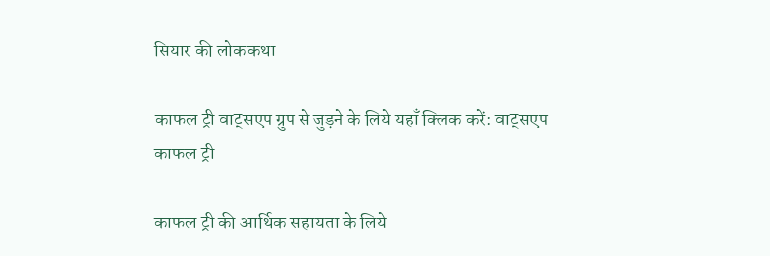सियार की लोककथा

काफल ट्री वाट्सएप ग्रुप से जुड़ने के लिये यहाँ क्लिक करें: वाट्सएप काफल ट्री

काफल ट्री की आर्थिक सहायता के लिये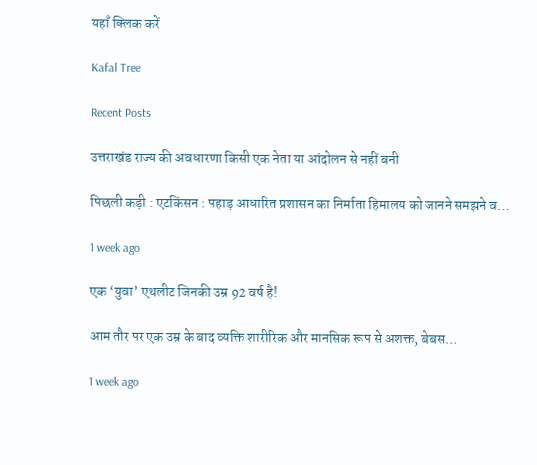यहाँ क्लिक करें

Kafal Tree

Recent Posts

उत्तराखंड राज्य की अवधारणा किसी एक नेता या आंदोलन से नहीं बनी

पिछली कड़ी : एटकिंसन : पहाड़ आधारित प्रशासन का निर्माता हिमालय को जानने समझने व…

1 week ago

एक ‘युवा’ एथलीट जिनकी उम्र 92 वर्ष है!

आम तौर पर एक उम्र के बाद व्यक्ति शारीरिक और मानसिक रूप से अशक्त, बेबस…

1 week ago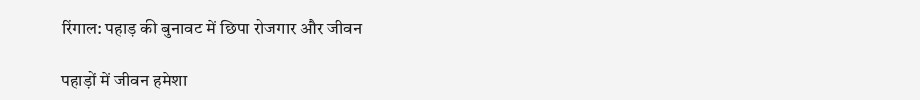रिंगाल: पहाड़ की बुनावट में छिपा रोजगार और जीवन

पहाड़ों में जीवन हमेशा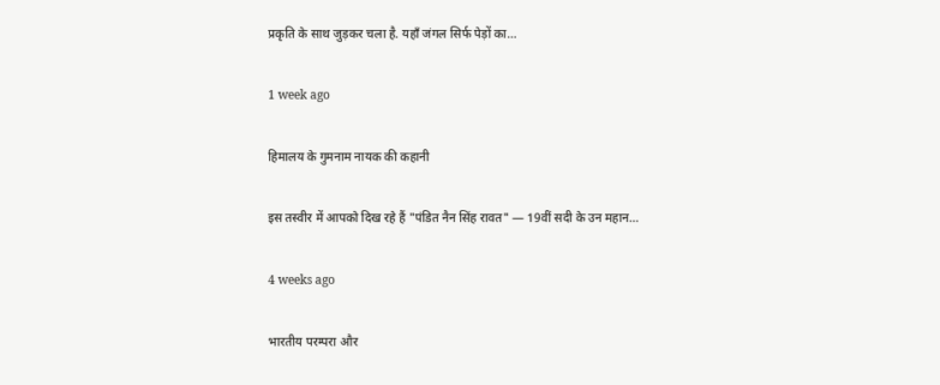प्रकृति के साथ जुड़कर चला है. यहाँ जंगल सिर्फ पेड़ों का…

1 week ago

हिमालय के गुमनाम नायक की कहानी

इस तस्वीर में आपको दिख रहे हैं "पंडित नैन सिंह रावत" — 19वीं सदी के उन महान…

4 weeks ago

भारतीय परम्परा और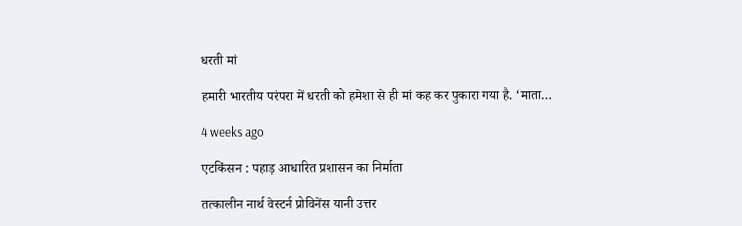धरती मां

हमारी भारतीय परंपरा में धरती को हमेशा से ही मां कह कर पुकारा गया है. ‘माता…

4 weeks ago

एटकिंसन : पहाड़ आधारित प्रशासन का निर्माता

तत्कालीन नार्थ वेस्टर्न प्रोविनेंस यानी उत्तर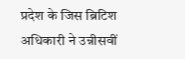प्रदेश के जिस ब्रिटिश अधिकारी ने उन्नीसवीं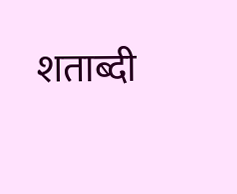शताब्दी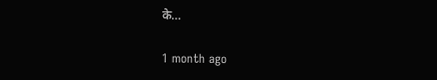के…

1 month ago